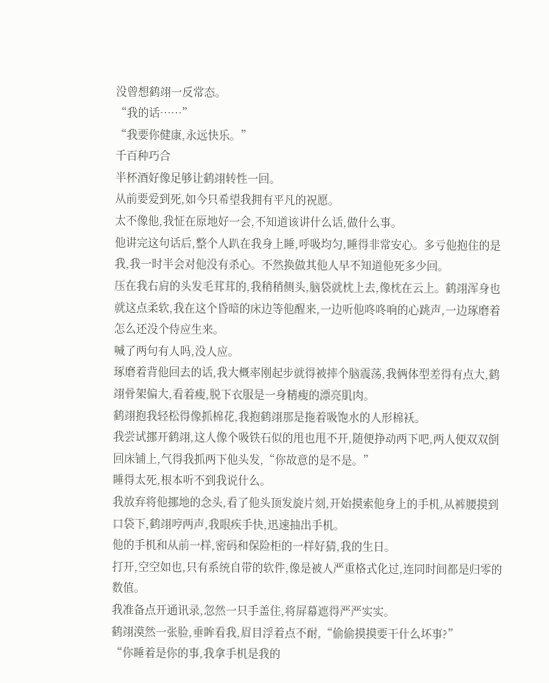没曾想鹤翊一反常态。
“我的话……”
“我要你健康,永远快乐。”
千百种巧合
半杯酒好像足够让鹤翊转性一回。
从前要爱到死,如今只希望我拥有平凡的祝愿。
太不像他,我怔在原地好一会,不知道该讲什么话,做什么事。
他讲完这句话后,整个人趴在我身上睡,呼吸均匀,睡得非常安心。多亏他抱住的是我,我一时半会对他没有杀心。不然换做其他人早不知道他死多少回。
压在我右肩的头发毛茸茸的,我稍稍侧头,脑袋就枕上去,像枕在云上。鹤翊浑身也就这点柔软,我在这个昏暗的床边等他醒来,一边听他咚咚响的心跳声,一边琢磨着怎么还没个侍应生来。
喊了两句有人吗,没人应。
琢磨着背他回去的话,我大概率刚起步就得被摔个脑震荡,我俩体型差得有点大,鹤翊骨架偏大,看着瘦,脱下衣服是一身精瘦的漂亮肌肉。
鹤翊抱我轻松得像抓棉花,我抱鹤翊那是拖着吸饱水的人形棉袄。
我尝试挪开鹤翊,这人像个吸铁石似的甩也甩不开,随便挣动两下吧,两人便双双倒回床铺上,气得我抓两下他头发,“你故意的是不是。”
睡得太死,根本听不到我说什么。
我放弃将他挪地的念头,看了他头顶发旋片刻,开始摸索他身上的手机,从裤腰摸到口袋下,鹤翊哼两声,我眼疾手快,迅速抽出手机。
他的手机和从前一样,密码和保险柜的一样好猜,我的生日。
打开,空空如也,只有系统自带的软件,像是被人严重格式化过,连同时间都是归零的数值。
我准备点开通讯录,忽然一只手盖住,将屏幕遮得严严实实。
鹤翊漠然一张脸,垂眸看我,眉目浮着点不耐,“偷偷摸摸要干什么坏事?”
“你睡着是你的事,我拿手机是我的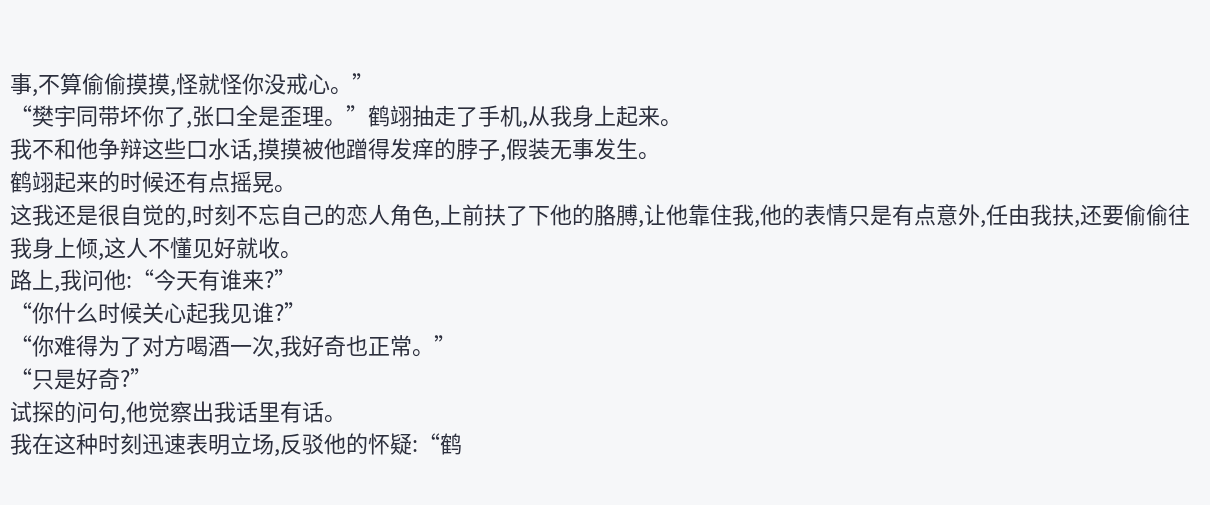事,不算偷偷摸摸,怪就怪你没戒心。”
“樊宇同带坏你了,张口全是歪理。”鹤翊抽走了手机,从我身上起来。
我不和他争辩这些口水话,摸摸被他蹭得发痒的脖子,假装无事发生。
鹤翊起来的时候还有点摇晃。
这我还是很自觉的,时刻不忘自己的恋人角色,上前扶了下他的胳膊,让他靠住我,他的表情只是有点意外,任由我扶,还要偷偷往我身上倾,这人不懂见好就收。
路上,我问他:“今天有谁来?”
“你什么时候关心起我见谁?”
“你难得为了对方喝酒一次,我好奇也正常。”
“只是好奇?”
试探的问句,他觉察出我话里有话。
我在这种时刻迅速表明立场,反驳他的怀疑:“鹤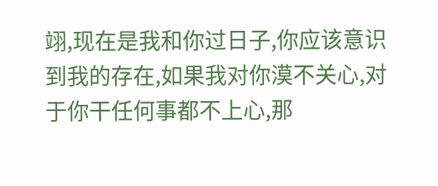翊,现在是我和你过日子,你应该意识到我的存在,如果我对你漠不关心,对于你干任何事都不上心,那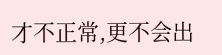才不正常,更不会出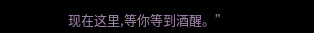现在这里,等你等到酒醒。”